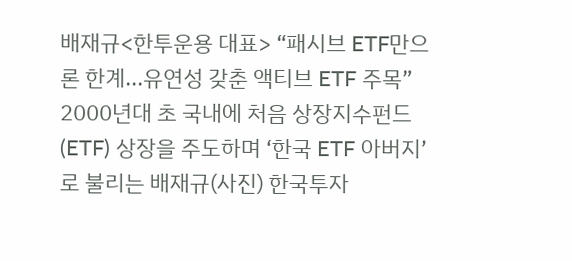배재규<한투운용 대표> “패시브 ETF만으론 한계...유연성 갖춘 액티브 ETF 주목”
2000년대 초 국내에 처음 상장지수펀드(ETF) 상장을 주도하며 ‘한국 ETF 아버지’로 불리는 배재규(사진) 한국투자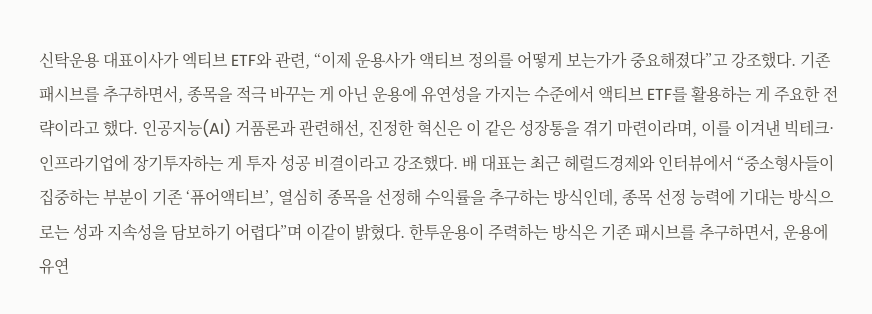신탁운용 대표이사가 엑티브 ETF와 관련, “이제 운용사가 액티브 정의를 어떻게 보는가가 중요해졌다”고 강조했다. 기존 패시브를 추구하면서, 종목을 적극 바꾸는 게 아닌 운용에 유연성을 가지는 수준에서 액티브 ETF를 활용하는 게 주요한 전략이라고 했다. 인공지능(AI) 거품론과 관련해선, 진정한 혁신은 이 같은 성장통을 겪기 마련이라며, 이를 이겨낸 빅테크·인프라기업에 장기투자하는 게 투자 성공 비결이라고 강조했다. 배 대표는 최근 헤럴드경제와 인터뷰에서 “중소형사들이 집중하는 부분이 기존 ‘퓨어액티브’, 열심히 종목을 선정해 수익률을 추구하는 방식인데, 종목 선정 능력에 기대는 방식으로는 성과 지속성을 담보하기 어렵다”며 이같이 밝혔다. 한투운용이 주력하는 방식은 기존 패시브를 추구하면서, 운용에 유연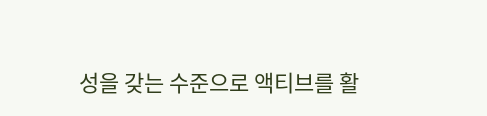성을 갖는 수준으로 액티브를 활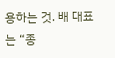용하는 것. 배 대표는 “종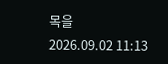목을
2026.09.02 11:13